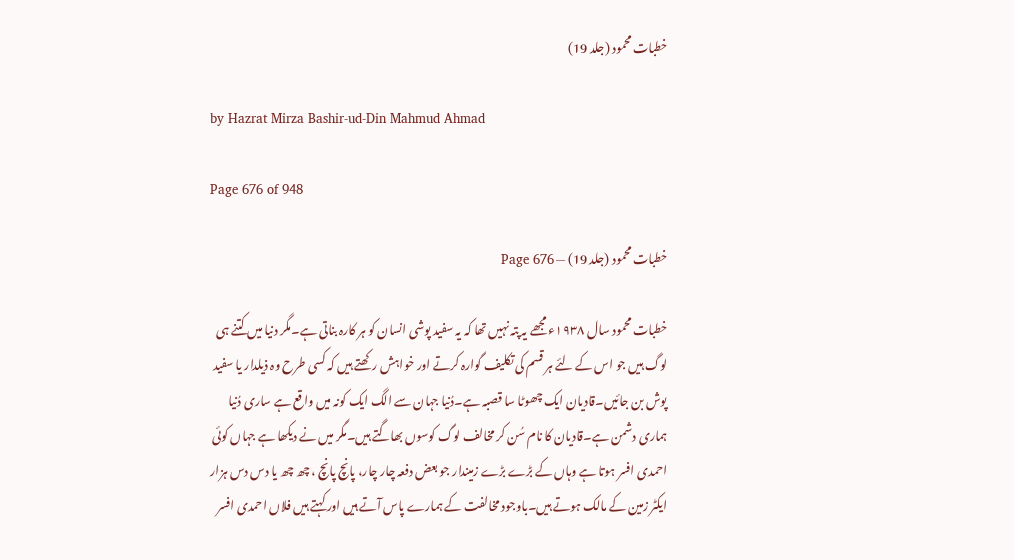خطبات محمود (جلد 19)

by Hazrat Mirza Bashir-ud-Din Mahmud Ahmad

Page 676 of 948

خطبات محمود (جلد 19) — Page 676

خطبات محمود سال ۱۹۳۸ء مجھے یہ پتہ نہیں تھا کہ یہ سفید پوشی انسان کو ہر کارہ بناتی ہے۔مگر دنیا میں کتنے ہی لوگ ہیں جو اس کے لئے ہر قسم کی تکلیف گوارہ کرتے اور خواہش رکھتے ہیں کہ کسی طرح وہ ذیلدار یا سفید پوش بن جائیں۔قادیان ایک چھوٹا سا قصبہ ہے۔دُنیا جہان سے الگ ایک کونہ میں واقع ہے ساری دُنیا ہماری دشمن ہے۔قادیان کا نام سُن کر مخالف لوگ کوسوں بھاگتے ہیں۔مگر میں نے دیکھا ہے جہاں کوئی احمدی افسر ہوتا ہے وہاں کے بڑے بڑے زمیندار جو بعض دفعہ چار چار، پانچ پانچ ، چھ چھ یا دس دس ہزار ایکٹر زمین کے مالک ہوتے ہیں۔باوجود مخالفت کے ہمارے پاس آتے ہیں اور کہتے ہیں فلاں احمدی افسر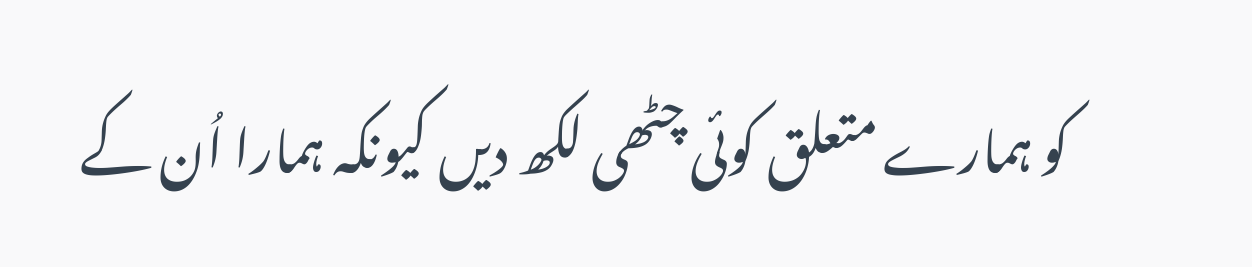کو ہمارے متعلق کوئی چٹھی لکھ دیں کیونکہ ہمارا اُن کے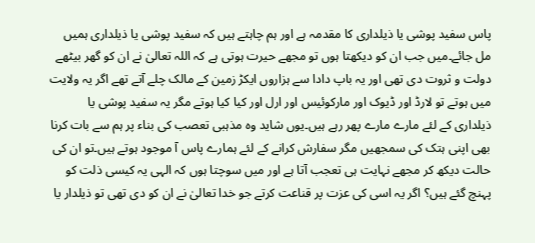پاس سفید پوشی یا ذیلداری کا مقدمہ ہے اور ہم چاہتے ہیں کہ سفید پوشی یا ذیلداری ہمیں مل جائے۔میں جب ان کو دیکھتا ہوں تو مجھے حیرت ہوتی ہے کہ اللہ تعالیٰ نے ان کو گھر بیٹھے دولت و ثروت دی تھی اور یہ باپ دادا سے ہزاروں ایکڑ زمین کے مالک چلے آتے تھے اگر یہ ولایت میں ہوتے تو لارڈ اور ڈیوک اور مارکوئیس اور ارل اور کیا کیا ہوتے مگر یہ سفید پوشی یا ذیلداری کے لئے مارے مارے پھر رہے ہیں۔یوں شاید وہ مذہبی تعصب کی بناء پر ہم سے بات کرنا بھی اپنی ہتک کی سمجھیں مگر سفارش کرانے کے لئے ہمارے پاس آ موجود ہوتے ہیں۔تو ان کی حالت دیکھ کر مجھے نہایت ہی تعجب آتا ہے اور میں سوچتا ہوں کہ الہی یہ کیسی ذلت کو پہنچ گئے ہیں؟ اگر یہ اسی کی عزت پر قناعت کرتے جو خدا تعالیٰ نے ان کو دی تھی تو ذیلدار یا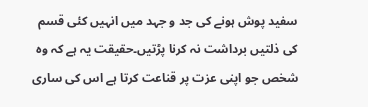سفید پوش ہونے کی جد و جہد میں انہیں کئی قسم کی ذلتیں برداشت نہ کرنا پڑتیں۔حقیقت یہ ہے کہ وہ شخص جو اپنی عزت پر قناعت کرتا ہے اس کی ساری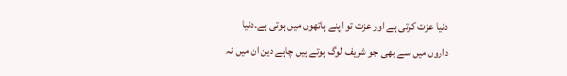دنیا عزت کرتی ہے اور عزت تو اپنے ہاتھوں میں ہوتی ہے۔دنیا داروں میں سے بھی جو شریف لوگ ہوتے ہیں چاہے دین ان میں نہ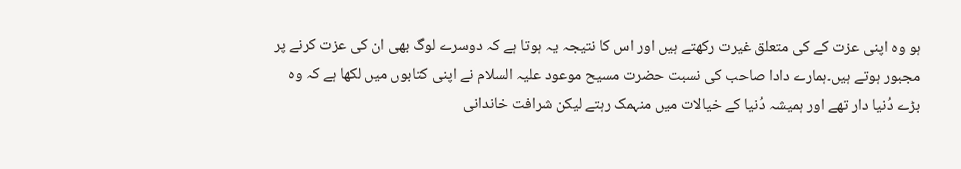ہو وہ اپنی عزت کے کی متعلق غیرت رکھتے ہیں اور اس کا نتیجہ یہ ہوتا ہے کہ دوسرے لوگ بھی ان کی عزت کرنے پر مجبور ہوتے ہیں۔ہمارے دادا صاحب کی نسبت حضرت مسیح موعود علیہ السلام نے اپنی کتابوں میں لکھا ہے کہ وہ بڑے دُنیا دار تھے اور ہمیشہ دُنیا کے خیالات میں منہمک رہتے لیکن شرافت خاندانی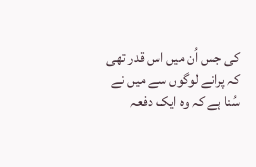کی جس اُن میں اس قدر تھی کہ پرانے لوگوں سے میں نے سُنا ہے کہ وہ ایک دفعہ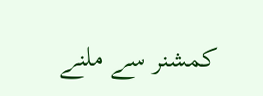کمشنر سے ملنے